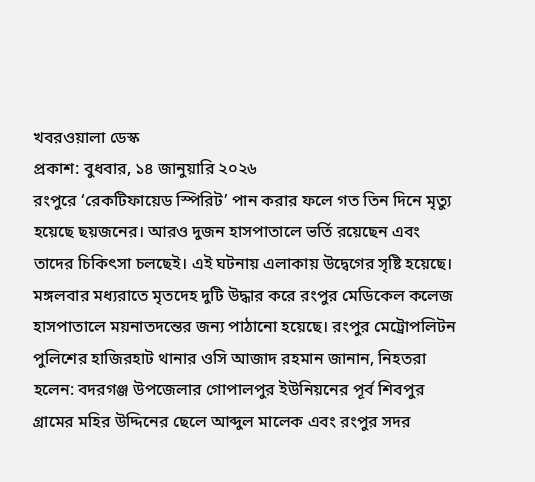খবরওয়ালা ডেস্ক
প্রকাশ: বুধবার, ১৪ জানুয়ারি ২০২৬
রংপুরে ‘রেকটিফায়েড স্পিরিট’ পান করার ফলে গত তিন দিনে মৃত্যু হয়েছে ছয়জনের। আরও দুজন হাসপাতালে ভর্তি রয়েছেন এবং তাদের চিকিৎসা চলছেই। এই ঘটনায় এলাকায় উদ্বেগের সৃষ্টি হয়েছে।
মঙ্গলবার মধ্যরাতে মৃতদেহ দুটি উদ্ধার করে রংপুর মেডিকেল কলেজ হাসপাতালে ময়নাতদন্তের জন্য পাঠানো হয়েছে। রংপুর মেট্রোপলিটন পুলিশের হাজিরহাট থানার ওসি আজাদ রহমান জানান, নিহতরা হলেন: বদরগঞ্জ উপজেলার গোপালপুর ইউনিয়নের পূর্ব শিবপুর গ্রামের মহির উদ্দিনের ছেলে আব্দুল মালেক এবং রংপুর সদর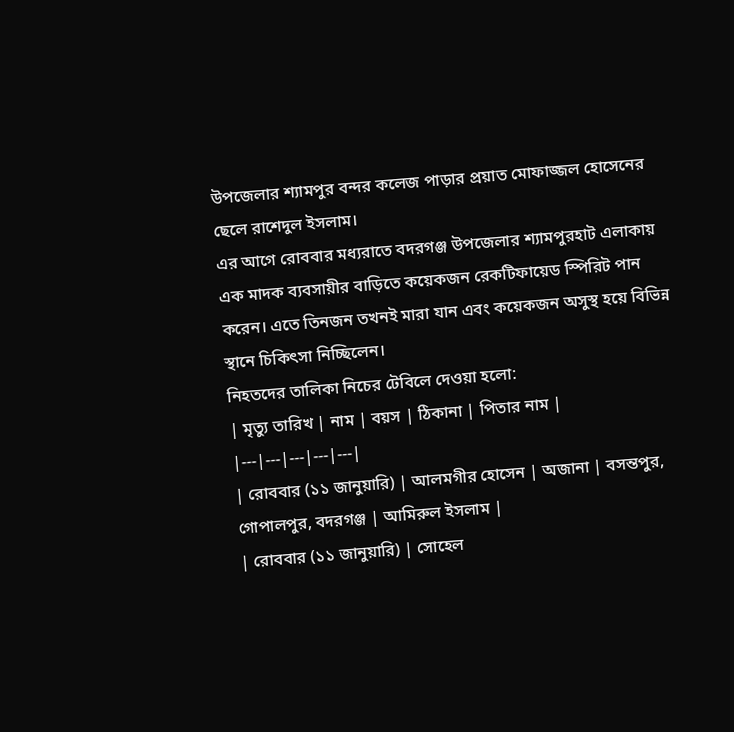উপজেলার শ্যামপুর বন্দর কলেজ পাড়ার প্রয়াত মোফাজ্জল হোসেনের ছেলে রাশেদুল ইসলাম।
এর আগে রোববার মধ্যরাতে বদরগঞ্জ উপজেলার শ্যামপুরহাট এলাকায় এক মাদক ব্যবসায়ীর বাড়িতে কয়েকজন রেকটিফায়েড স্পিরিট পান করেন। এতে তিনজন তখনই মারা যান এবং কয়েকজন অসুস্থ হয়ে বিভিন্ন স্থানে চিকিৎসা নিচ্ছিলেন।
নিহতদের তালিকা নিচের টেবিলে দেওয়া হলো:
| মৃত্যু তারিখ | নাম | বয়স | ঠিকানা | পিতার নাম |
|---|---|---|---|---|
| রোববার (১১ জানুয়ারি) | আলমগীর হোসেন | অজানা | বসন্তপুর, গোপালপুর, বদরগঞ্জ | আমিরুল ইসলাম |
| রোববার (১১ জানুয়ারি) | সোহেল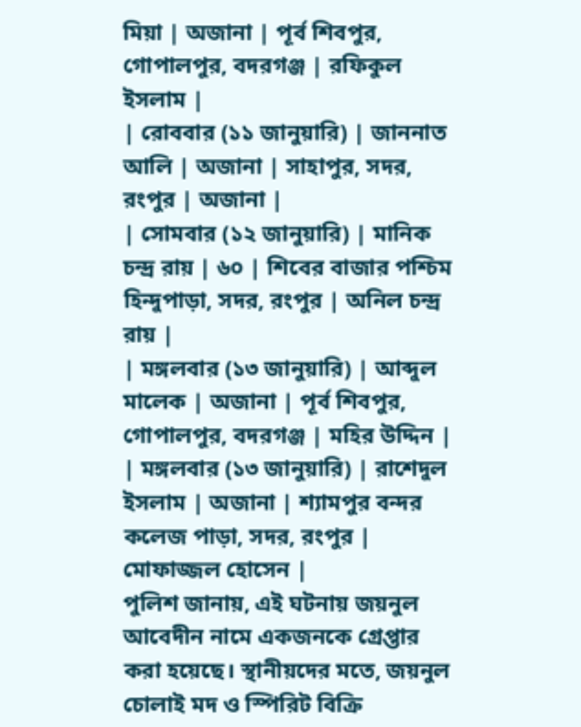মিয়া | অজানা | পূর্ব শিবপুর, গোপালপুর, বদরগঞ্জ | রফিকুল ইসলাম |
| রোববার (১১ জানুয়ারি) | জাননাত আলি | অজানা | সাহাপুর, সদর, রংপুর | অজানা |
| সোমবার (১২ জানুয়ারি) | মানিক চন্দ্র রায় | ৬০ | শিবের বাজার পশ্চিম হিন্দুপাড়া, সদর, রংপুর | অনিল চন্দ্র রায় |
| মঙ্গলবার (১৩ জানুয়ারি) | আব্দুল মালেক | অজানা | পূর্ব শিবপুর, গোপালপুর, বদরগঞ্জ | মহির উদ্দিন |
| মঙ্গলবার (১৩ জানুয়ারি) | রাশেদুল ইসলাম | অজানা | শ্যামপুর বন্দর কলেজ পাড়া, সদর, রংপুর | মোফাজ্জল হোসেন |
পুলিশ জানায়, এই ঘটনায় জয়নুল আবেদীন নামে একজনকে গ্রেপ্তার করা হয়েছে। স্থানীয়দের মতে, জয়নুল চোলাই মদ ও স্পিরিট বিক্রি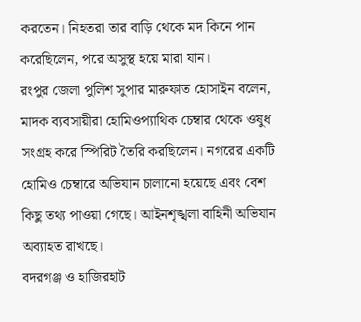করতেন। নিহতরা তার বাড়ি থেকে মদ কিনে পান করেছিলেন, পরে অসুস্থ হয়ে মারা যান।
রংপুর জেলা পুলিশ সুপার মারুফাত হোসাইন বলেন, মাদক ব্যবসায়ীরা হোমিওপ্যাথিক চেম্বার থেকে ওষুধ সংগ্রহ করে স্পিরিট তৈরি করছিলেন। নগরের একটি হোমিও চেম্বারে অভিযান চালানো হয়েছে এবং বেশ কিছু তথ্য পাওয়া গেছে। আইনশৃঙ্খলা বাহিনী অভিযান অব্যাহত রাখছে।
বদরগঞ্জ ও হাজিরহাট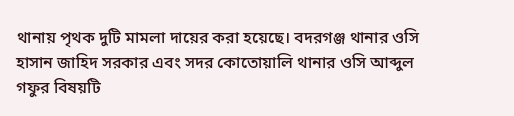থানায় পৃথক দুটি মামলা দায়ের করা হয়েছে। বদরগঞ্জ থানার ওসি হাসান জাহিদ সরকার এবং সদর কোতোয়ালি থানার ওসি আব্দুল গফুর বিষয়টি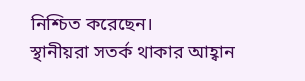নিশ্চিত করেছেন।
স্থানীয়রা সতর্ক থাকার আহ্বান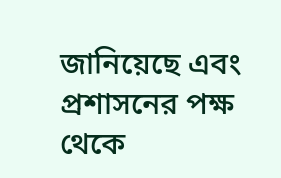জানিয়েছে এবং প্রশাসনের পক্ষ থেকে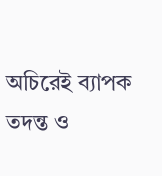অচিরেই ব্যাপক তদন্ত ও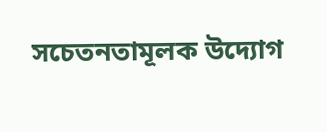সচেতনতামূলক উদ্যোগ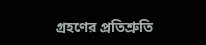গ্রহণের প্রতিশ্রুতি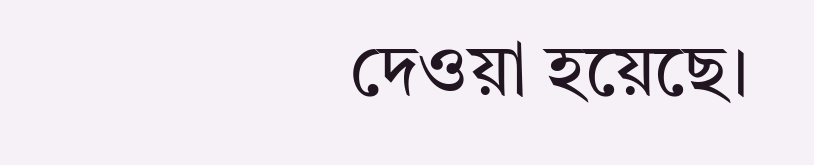দেওয়া হয়েছে।